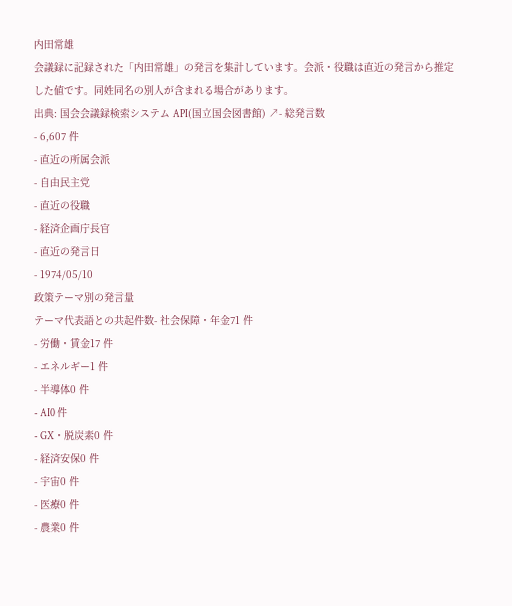内田常雄
会議録に記録された「内田常雄」の発言を集計しています。会派・役職は直近の発言から推定した値です。同姓同名の別人が含まれる場合があります。
出典: 国会会議録検索システム API(国立国会図書館) ↗- 総発言数
- 6,607 件
- 直近の所属会派
- 自由民主党
- 直近の役職
- 経済企画庁長官
- 直近の発言日
- 1974/05/10
政策テーマ別の発言量
テーマ代表語との共起件数- 社会保障・年金71 件
- 労働・賃金17 件
- エネルギー1 件
- 半導体0 件
- AI0 件
- GX・脱炭素0 件
- 経済安保0 件
- 宇宙0 件
- 医療0 件
- 農業0 件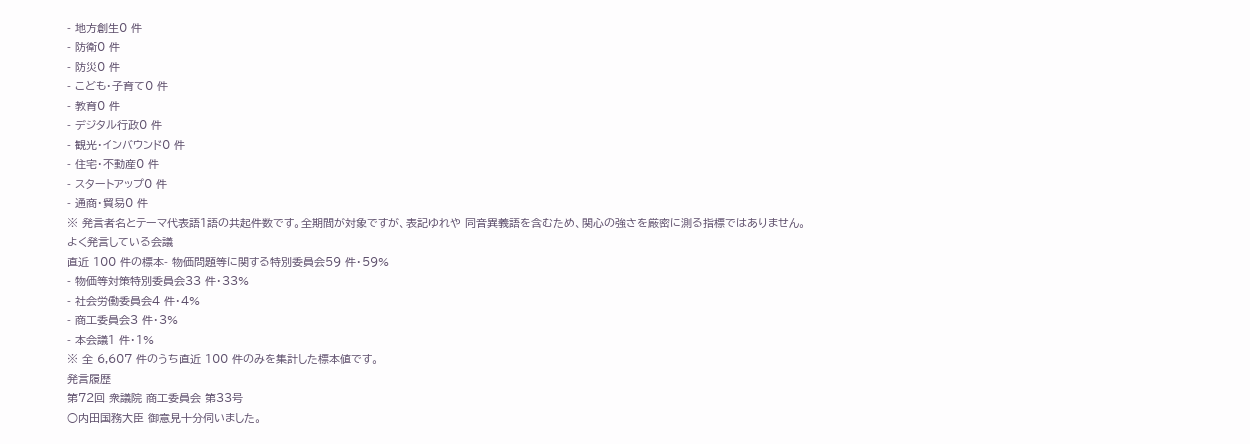- 地方創生0 件
- 防衛0 件
- 防災0 件
- こども・子育て0 件
- 教育0 件
- デジタル行政0 件
- 観光・インバウンド0 件
- 住宅・不動産0 件
- スタートアップ0 件
- 通商・貿易0 件
※ 発言者名とテーマ代表語1語の共起件数です。全期間が対象ですが、表記ゆれや 同音異義語を含むため、関心の強さを厳密に測る指標ではありません。
よく発言している会議
直近 100 件の標本- 物価問題等に関する特別委員会59 件・59%
- 物価等対策特別委員会33 件・33%
- 社会労働委員会4 件・4%
- 商工委員会3 件・3%
- 本会議1 件・1%
※ 全 6,607 件のうち直近 100 件のみを集計した標本値です。
発言履歴
第72回 衆議院 商工委員会 第33号
○内田国務大臣 御意見十分伺いました。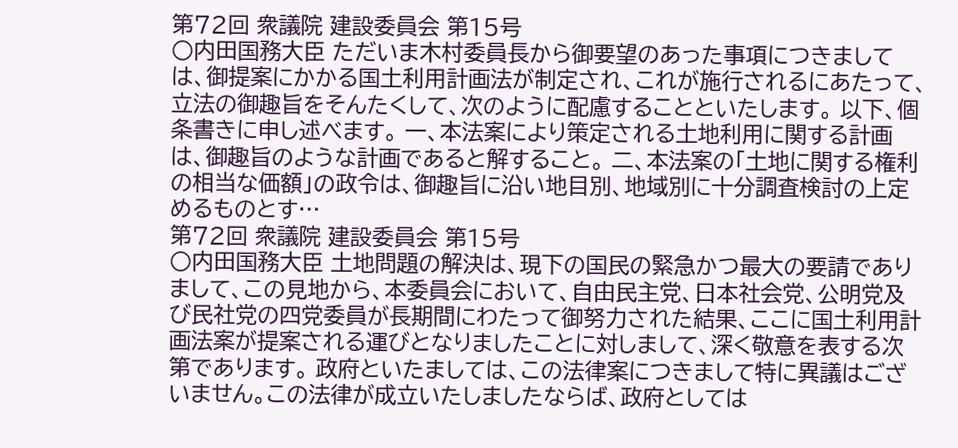第72回 衆議院 建設委員会 第15号
○内田国務大臣 ただいま木村委員長から御要望のあった事項につきましては、御提案にかかる国土利用計画法が制定され、これが施行されるにあたって、立法の御趣旨をそんたくして、次のように配慮することといたします。 以下、個条書きに申し述べます。 一、本法案により策定される土地利用に関する計画は、御趣旨のような計画であると解すること。 二、本法案の「土地に関する権利の相当な価額」の政令は、御趣旨に沿い地目別、地域別に十分調査検討の上定めるものとす…
第72回 衆議院 建設委員会 第15号
○内田国務大臣 土地問題の解決は、現下の国民の緊急かつ最大の要請でありまして、この見地から、本委員会において、自由民主党、日本社会党、公明党及び民社党の四党委員が長期間にわたって御努力された結果、ここに国土利用計画法案が提案される運びとなりましたことに対しまして、深く敬意を表する次第であります。 政府といたましては、この法律案につきまして特に異議はございません。この法律が成立いたしましたならば、政府としては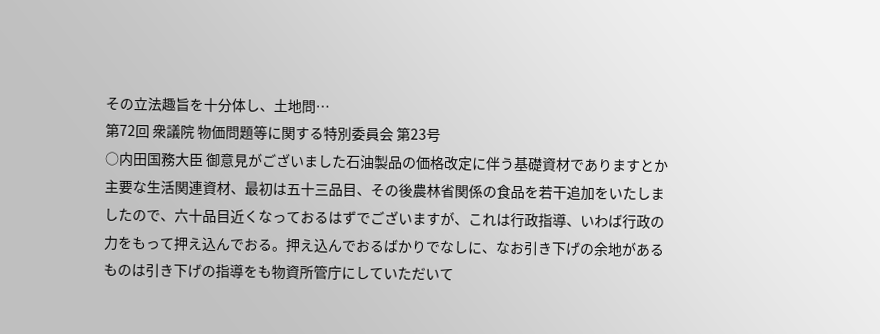その立法趣旨を十分体し、土地問…
第72回 衆議院 物価問題等に関する特別委員会 第23号
○内田国務大臣 御意見がございました石油製品の価格改定に伴う基礎資材でありますとか主要な生活関連資材、最初は五十三品目、その後農林省関係の食品を若干追加をいたしましたので、六十品目近くなっておるはずでございますが、これは行政指導、いわば行政の力をもって押え込んでおる。押え込んでおるばかりでなしに、なお引き下げの余地があるものは引き下げの指導をも物資所管庁にしていただいて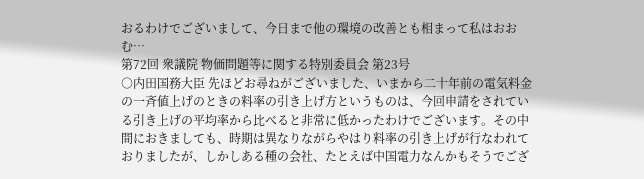おるわけでございまして、今日まで他の環境の改善とも相まって私はおおむ…
第72回 衆議院 物価問題等に関する特別委員会 第23号
○内田国務大臣 先ほどお尋ねがございました、いまから二十年前の電気料金の一斉値上げのときの料率の引き上げ方というものは、今回申請をされている引き上げの平均率から比べると非常に低かったわけでございます。その中間におきましても、時期は異なりながらやはり料率の引き上げが行なわれておりましたが、しかしある種の会社、たとえば中国電力なんかもそうでござ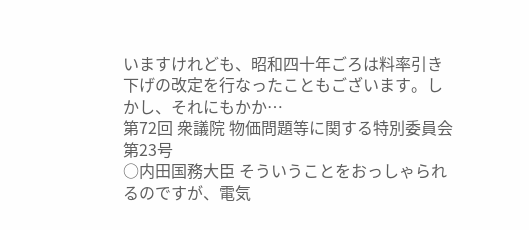いますけれども、昭和四十年ごろは料率引き下げの改定を行なったこともございます。しかし、それにもかか…
第72回 衆議院 物価問題等に関する特別委員会 第23号
○内田国務大臣 そういうことをおっしゃられるのですが、電気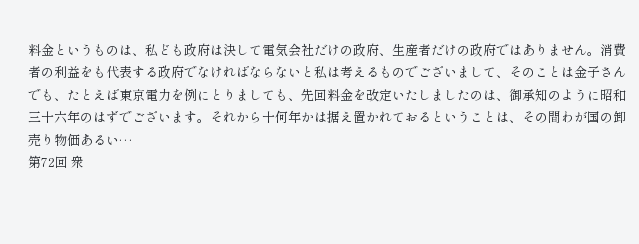料金というものは、私ども政府は決して電気会社だけの政府、生産者だけの政府ではありません。消費者の利益をも代表する政府でなければならないと私は考えるものでございまして、そのことは金子さんでも、たとえば東京電力を例にとりましても、先回料金を改定いたしましたのは、御承知のように昭和三十六年のはずでございます。それから十何年かは据え置かれておるということは、その間わが国の卸売り物価あるい…
第72回 衆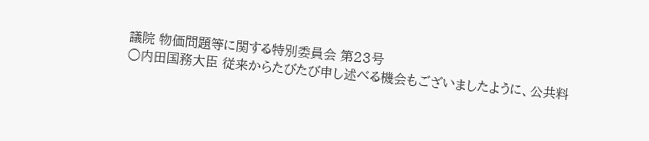議院 物価問題等に関する特別委員会 第23号
○内田国務大臣 従来からたびたび申し述べる機会もございましたように、公共料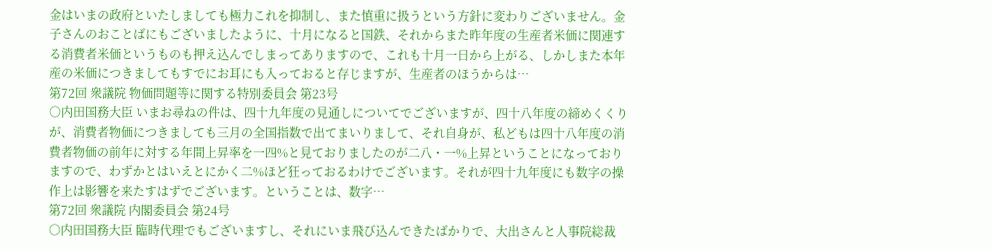金はいまの政府といたしましても極力これを抑制し、また慎重に扱うという方針に変わりございません。金子さんのおことばにもございましたように、十月になると国鉄、それからまた昨年度の生産者米価に関連する消費者米価というものも押え込んでしまってありますので、これも十月一日から上がる、しかしまた本年産の米価につきましてもすでにお耳にも入っておると存じますが、生産者のほうからは…
第72回 衆議院 物価問題等に関する特別委員会 第23号
○内田国務大臣 いまお尋ねの件は、四十九年度の見通しについてでございますが、四十八年度の締めくくりが、消費者物価につきましても三月の全国指数で出てまいりまして、それ自身が、私どもは四十八年度の消費者物価の前年に対する年間上昇率を一四%と見ておりましたのが二八・一%上昇ということになっておりますので、わずかとはいえとにかく二%ほど狂っておるわけでございます。それが四十九年度にも数字の操作上は影響を来たすはずでございます。ということは、数字…
第72回 衆議院 内閣委員会 第24号
○内田国務大臣 臨時代理でもございますし、それにいま飛び込んできたばかりで、大出さんと人事院総裁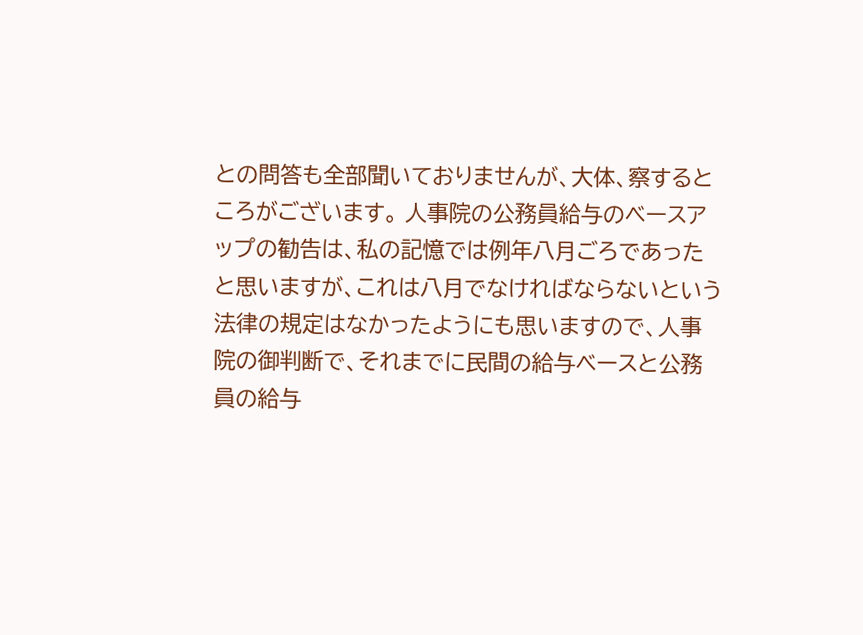との問答も全部聞いておりませんが、大体、察するところがございます。 人事院の公務員給与のベースアップの勧告は、私の記憶では例年八月ごろであったと思いますが、これは八月でなければならないという法律の規定はなかったようにも思いますので、人事院の御判断で、それまでに民間の給与ベースと公務員の給与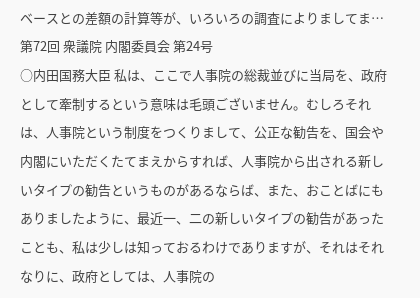ベースとの差額の計算等が、いろいろの調査によりましてま…
第72回 衆議院 内閣委員会 第24号
○内田国務大臣 私は、ここで人事院の総裁並びに当局を、政府として牽制するという意味は毛頭ございません。むしろそれは、人事院という制度をつくりまして、公正な勧告を、国会や内閣にいただくたてまえからすれば、人事院から出される新しいタイプの勧告というものがあるならば、また、おことばにもありましたように、最近一、二の新しいタイプの勧告があったことも、私は少しは知っておるわけでありますが、それはそれなりに、政府としては、人事院の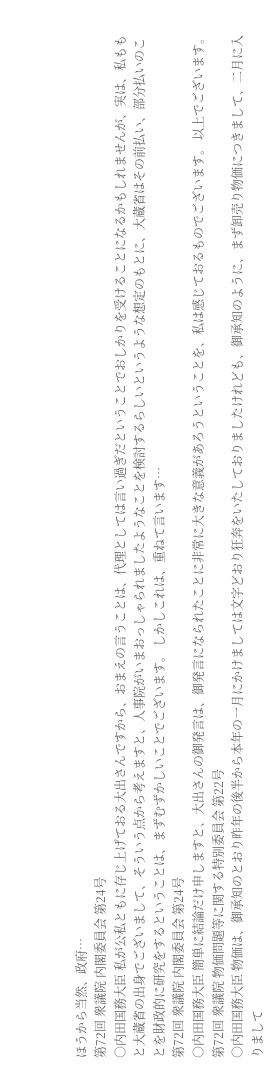ほうから当然、政府…
第72回 衆議院 内閣委員会 第24号
○内田国務大臣 私が公私ともに存じ上げておる大出さんですから、おまえの言うことは、代理としては言い過ぎだということでおしかりを受けることになるかもしれませんが、実は、私ももと大蔵省の出身でございまして、そういう点から考えますと、人事院がいまおっしゃられましたようなことを検討するらしいというような想定のもとに、大蔵省はその前払い、部分払いのことを財政的に研究をするということは、まずむずかしいことでございます。 しかしこれは、重ねて言います…
第72回 衆議院 内閣委員会 第24号
○内田国務大臣 簡単に結論だけ申しますと、大出さんの御発言は、御発言になられたことに非常に大きな意義があろうということを、私は感じておるものでございます。 以上でございます。
第72回 衆議院 物価問題等に関する特別委員会 第22号
○内田国務大臣 物価は、御承知のとおり昨年の後半から本年の一月にかけましては文字どおり狂奔をいたしておりましたけれども、御承知のように、まず卸売り物価につきまして、二月に入りまして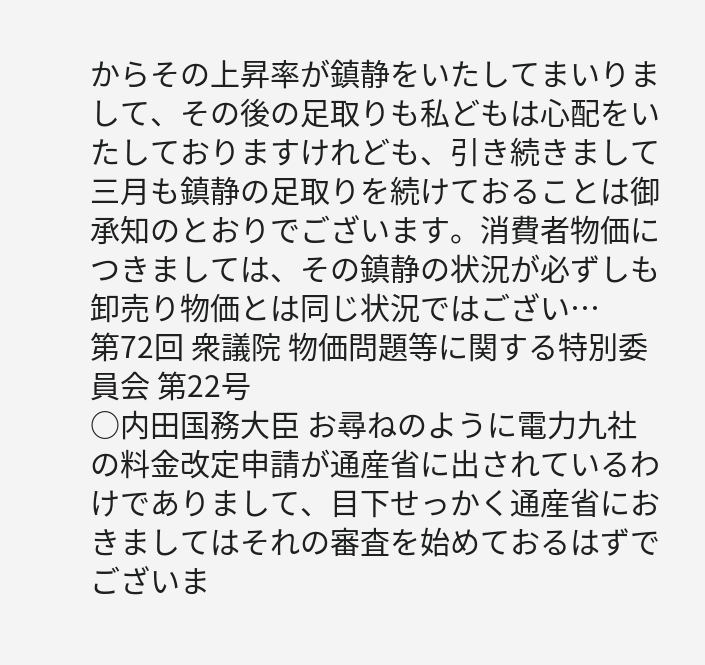からその上昇率が鎮静をいたしてまいりまして、その後の足取りも私どもは心配をいたしておりますけれども、引き続きまして三月も鎮静の足取りを続けておることは御承知のとおりでございます。消費者物価につきましては、その鎮静の状況が必ずしも卸売り物価とは同じ状況ではござい…
第72回 衆議院 物価問題等に関する特別委員会 第22号
○内田国務大臣 お尋ねのように電力九社の料金改定申請が通産省に出されているわけでありまして、目下せっかく通産省におきましてはそれの審査を始めておるはずでございま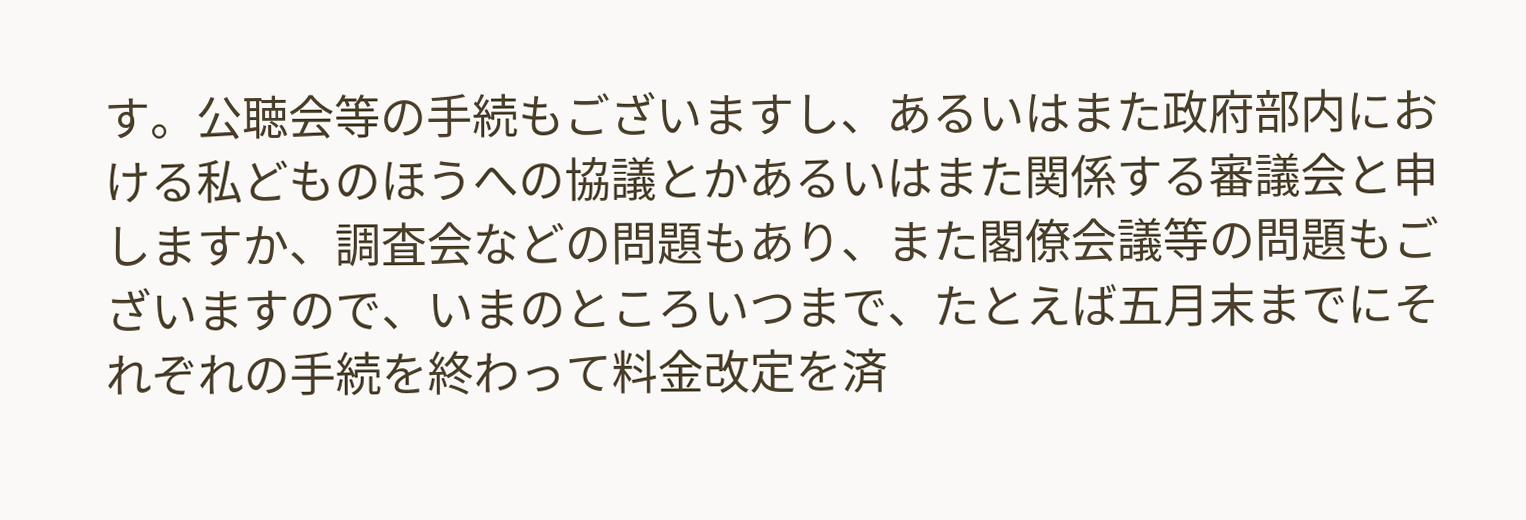す。公聴会等の手続もございますし、あるいはまた政府部内における私どものほうへの協議とかあるいはまた関係する審議会と申しますか、調査会などの問題もあり、また閣僚会議等の問題もございますので、いまのところいつまで、たとえば五月末までにそれぞれの手続を終わって料金改定を済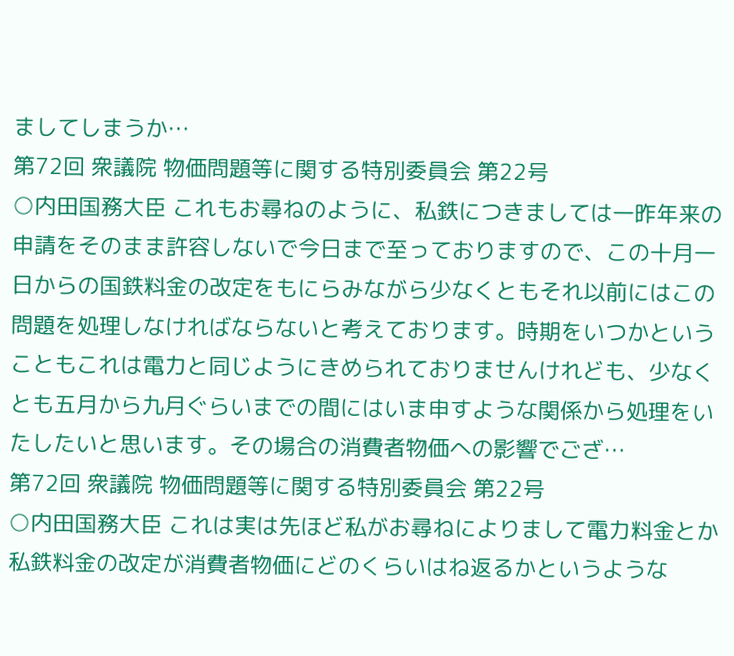ましてしまうか…
第72回 衆議院 物価問題等に関する特別委員会 第22号
○内田国務大臣 これもお尋ねのように、私鉄につきましては一昨年来の申請をそのまま許容しないで今日まで至っておりますので、この十月一日からの国鉄料金の改定をもにらみながら少なくともそれ以前にはこの問題を処理しなければならないと考えております。時期をいつかということもこれは電力と同じようにきめられておりませんけれども、少なくとも五月から九月ぐらいまでの間にはいま申すような関係から処理をいたしたいと思います。その場合の消費者物価への影響でござ…
第72回 衆議院 物価問題等に関する特別委員会 第22号
○内田国務大臣 これは実は先ほど私がお尋ねによりまして電力料金とか私鉄料金の改定が消費者物価にどのくらいはね返るかというような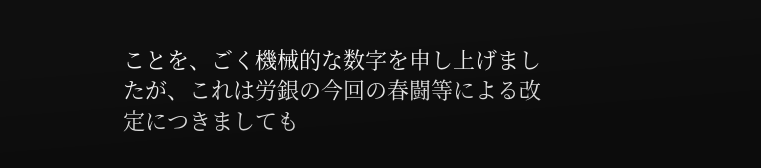ことを、ごく機械的な数字を申し上げましたが、これは労銀の今回の春闘等による改定につきましても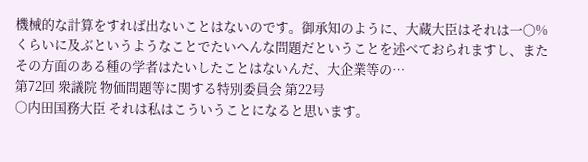機械的な計算をすれば出ないことはないのです。御承知のように、大蔵大臣はそれは一〇%くらいに及ぶというようなことでたいへんな問題だということを述べておられますし、またその方面のある種の学者はたいしたことはないんだ、大企業等の…
第72回 衆議院 物価問題等に関する特別委員会 第22号
○内田国務大臣 それは私はこういうことになると思います。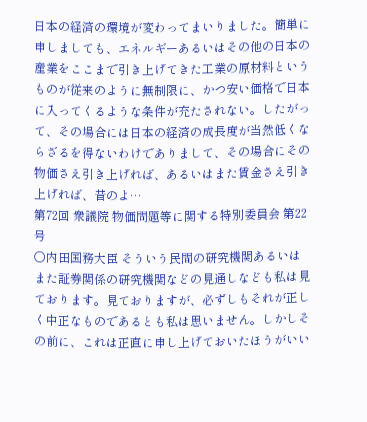日本の経済の環境が変わってまいりました。簡単に申しましても、エネルギーあるいはその他の日本の産業をここまで引き上げてきた工業の原材料というものが従来のように無制限に、かつ安い価格で日本に入ってくるような条件が充たされない。したがって、その場合には日本の経済の成長度が当然低くならざるを得ないわけでありまして、その場合にその物価さえ引き上げれば、あるいはまた賃金さえ引き上げれば、昔のよ…
第72回 衆議院 物価問題等に関する特別委員会 第22号
○内田国務大臣 そういう民間の研究機関あるいはまた証券関係の研究機関などの見通しなども私は見ております。見ておりますが、必ずしもそれが正しく中正なものであるとも私は思いません。しかしその前に、これは正直に申し上げておいたほうがいい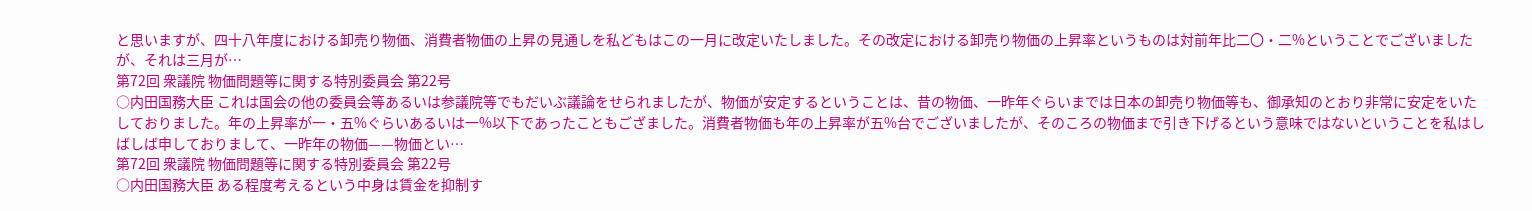と思いますが、四十八年度における卸売り物価、消費者物価の上昇の見通しを私どもはこの一月に改定いたしました。その改定における卸売り物価の上昇率というものは対前年比二〇・二%ということでございましたが、それは三月が…
第72回 衆議院 物価問題等に関する特別委員会 第22号
○内田国務大臣 これは国会の他の委員会等あるいは参議院等でもだいぶ議論をせられましたが、物価が安定するということは、昔の物価、一昨年ぐらいまでは日本の卸売り物価等も、御承知のとおり非常に安定をいたしておりました。年の上昇率が一・五%ぐらいあるいは一%以下であったこともござました。消費者物価も年の上昇率が五%台でございましたが、そのころの物価まで引き下げるという意味ではないということを私はしばしば申しておりまして、一昨年の物価——物価とい…
第72回 衆議院 物価問題等に関する特別委員会 第22号
○内田国務大臣 ある程度考えるという中身は賃金を抑制す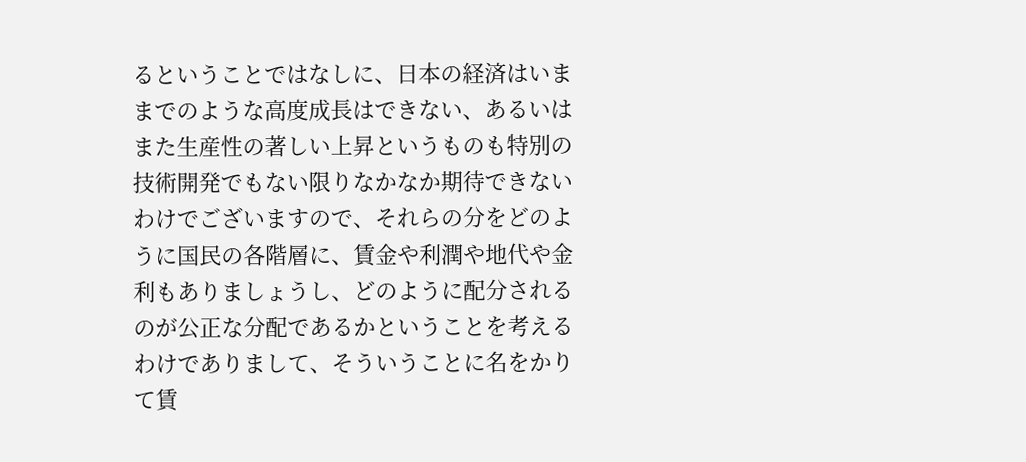るということではなしに、日本の経済はいままでのような高度成長はできない、あるいはまた生産性の著しい上昇というものも特別の技術開発でもない限りなかなか期待できないわけでございますので、それらの分をどのように国民の各階層に、賃金や利潤や地代や金利もありましょうし、どのように配分されるのが公正な分配であるかということを考えるわけでありまして、そういうことに名をかりて賃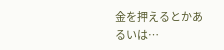金を押えるとかあるいは…